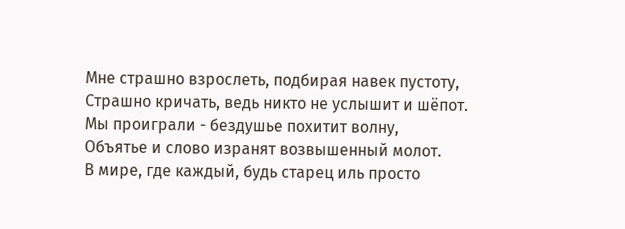Мне страшно взрослеть, подбирая навек пустоту,
Страшно кричать, ведь никто не услышит и шёпот.
Мы проиграли - бездушье похитит волну,
Объятье и слово изранят возвышенный молот.
В мире, где каждый, будь старец иль просто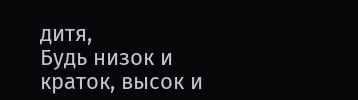дитя,
Будь низок и краток, высок и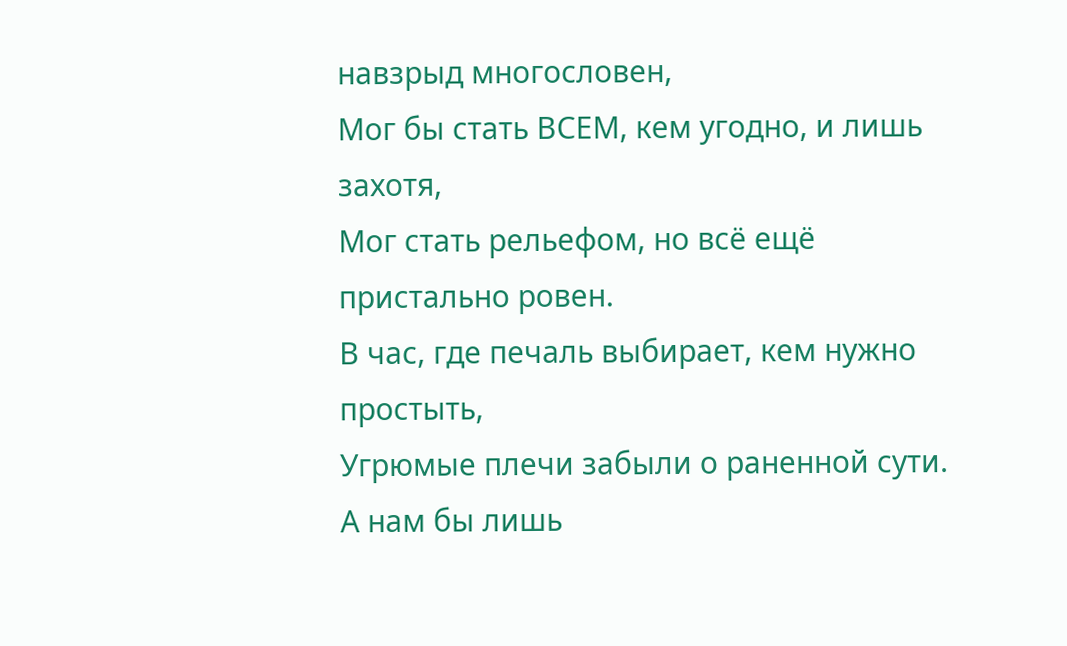навзрыд многословен,
Мог бы стать ВСЕМ, кем угодно, и лишь захотя,
Мог стать рельефом, но всё ещё пристально ровен.
В час, где печаль выбирает, кем нужно простыть,
Угрюмые плечи забыли о раненной сути.
А нам бы лишь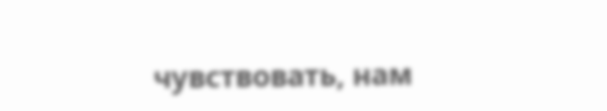чувствовать, нам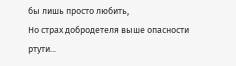бы лишь просто любить,
Но страх добродетеля выше опасности ртути...